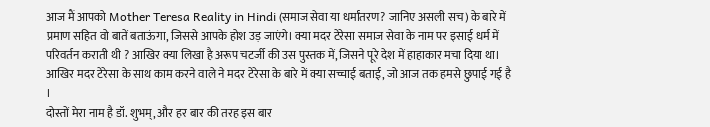आज मैं आपको Mother Teresa Reality in Hindi (समाज सेवा या धर्मांतरण? जानिए असली सच) के बारे में प्रमाण सहित वो बातें बताऊंगा, जिससे आपके होश उड़ जाएंगे। क्या मदर टेरेसा समाज सेवा के नाम पर इसाई धर्म में परिवर्तन कराती थी ? आखिर क्या लिखा है अरूप चटर्जी की उस पुस्तक में, जिसने पूरे देश में हाहाकार मचा दिया था। आखिर मदर टेरेसा के साथ काम करने वाले ने मदर टेरेसा के बारे में क्या सच्चाई बताई, जो आज तक हमसे छुपाई गई है ।
दोस्तों मेरा नाम है डॉ. शुभम्, और हर बार की तरह इस बार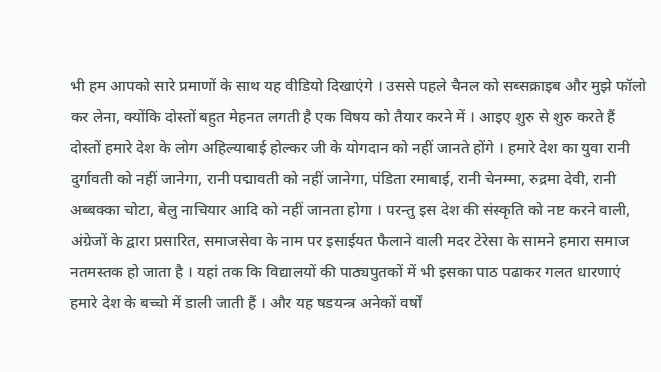भी हम आपको सारे प्रमाणों के साथ यह वीडियो दिखाएंगे । उससे पहले चैनल को सब्सक्राइब और मुझे फॉलो कर लेना, क्योंकि दोस्तों बहुत मेहनत लगती है एक विषय को तैयार करने में । आइए शुरु से शुरु करते हैं
दोस्तों हमारे देश के लोग अहिल्याबाई होल्कर जी के योगदान को नहीं जानते होंगे । हमारे देश का युवा रानी दुर्गावती को नहीं जानेगा, रानी पद्मावती को नहीं जानेगा, पंडिता रमाबाई, रानी चेनम्मा, रुद्रमा देवी, रानी अब्बक्का चोटा, बेलु नाचियार आदि को नहीं जानता होगा । परन्तु इस देश की संस्कृति को नष्ट करने वाली, अंग्रेजों के द्वारा प्रसारित, समाजसेवा के नाम पर इसाईयत फैलाने वाली मदर टेरेसा के सामने हमारा समाज नतमस्तक हो जाता है । यहां तक कि विद्यालयों की पाठ्यपुतकों में भी इसका पाठ पढाकर गलत धारणाएं हमारे देश के बच्चो में डाली जाती हैं । और यह षडयन्त्र अनेकों वर्षों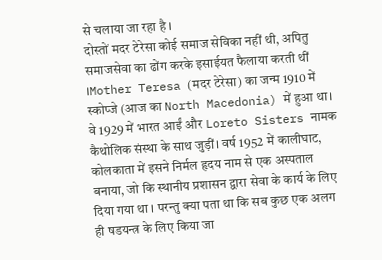से चलाया जा रहा है ।
दोस्तों मदर टेरेसा कोई समाज सेविका नहीं थी, अपितु समाजसेवा का ढोंग करके इसाईयत फैलाया करती थीं ।Mother Teresa (मदर टेरेसा) का जन्म 1910 में स्कोप्जे (आज का North Macedonia) में हुआ था। वे 1929 में भारत आईं और Loreto Sisters नामक कैथोलिक संस्था के साथ जुड़ीं। वर्ष 1952 में कालीघाट, कोलकाता में इसने निर्मल हृदय नाम से एक अस्पताल बनाया, जो कि स्थानीय प्रशासन द्वारा सेवा के कार्य के लिए दिया गया था । परन्तु क्या पता था कि सब कुछ एक अलग ही षडयन्त्र के लिए किया जा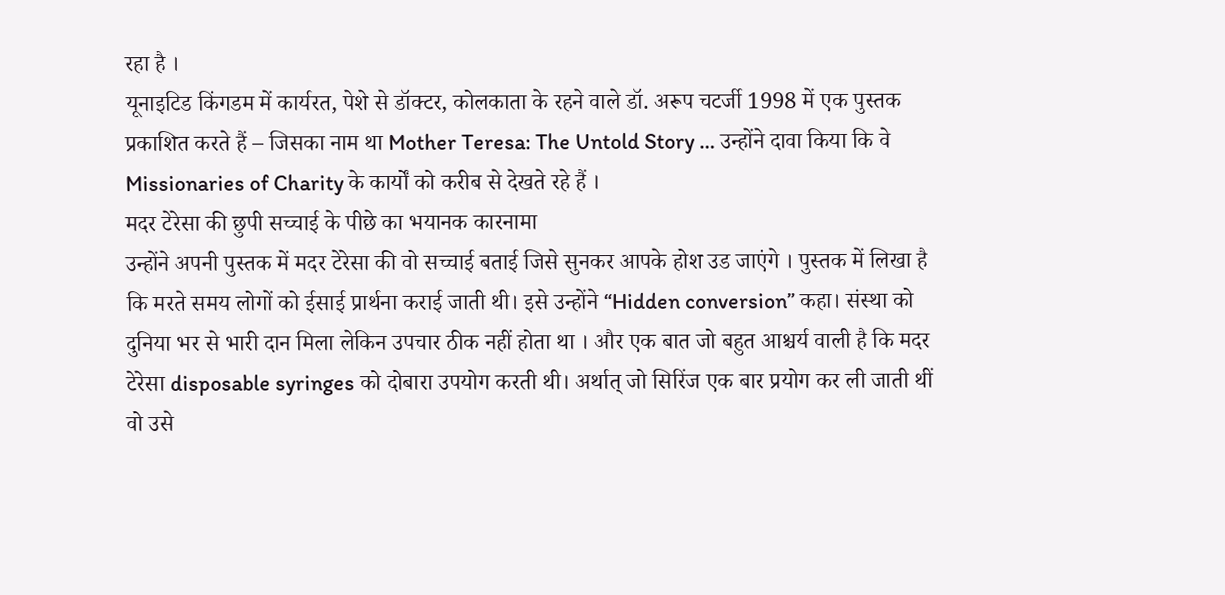रहा है ।
यूनाइटिड किंगडम में कार्यरत, पेशे से डॉक्टर, कोलकाता के रहने वाले डॉ. अरूप चटर्जी 1998 में एक पुस्तक प्रकाशित करते हैं – जिसका नाम था Mother Teresa: The Untold Story … उन्होंने दावा किया कि वे Missionaries of Charity के कार्यों को करीब से देखते रहे हैं ।
मदर टेरेसा की छुपी सच्चाई के पीछे का भयानक कारनामा
उन्होंने अपनी पुस्तक में मदर टेरेसा की वो सच्चाई बताई जिसे सुनकर आपके होश उड जाएंगे । पुस्तक में लिखा है कि मरते समय लोगों को ईसाई प्रार्थना कराई जाती थी। इसे उन्होंने “Hidden conversion” कहा। संस्था को दुनिया भर से भारी दान मिला लेकिन उपचार ठीक नहीं होता था । और एक बात जो बहुत आश्चर्य वाली है कि मदर टेरेसा disposable syringes को दोबारा उपयोग करती थी। अर्थात् जो सिरिंज एक बार प्रयोग कर ली जाती थीं वो उसे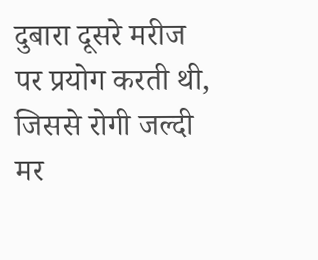दुबारा दूसरे मरीज पर प्रयोग करती थी, जिससे रोगी जल्दी मर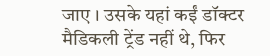जाए । उसके यहां कईं डॉक्टर मैडिकली ट्रेंड नहीं थे, फिर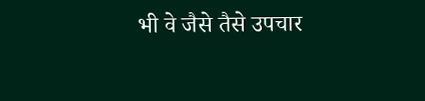भी वे जैसे तैसे उपचार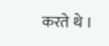करते थे ।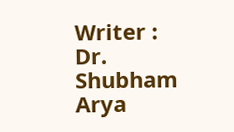Writer :
Dr. Shubham Arya